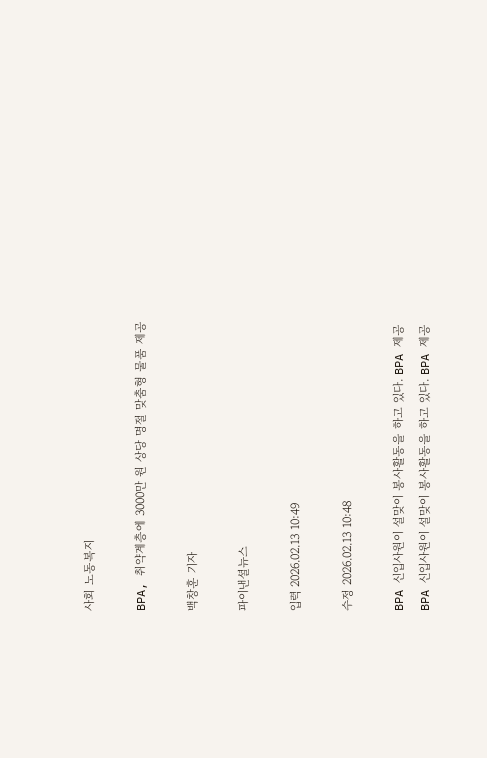사회 노동복지

BPA, 취약계층에 3000만 원 상당 명절 맞춤형 물품 제공

백창훈 기자

파이낸셜뉴스

입력 2026.02.13 10:49

수정 2026.02.13 10:48

BPA 신입사원이 설맞이 봉사활동을 하고 있다. BPA 제공
BPA 신입사원이 설맞이 봉사활동을 하고 있다. BPA 제공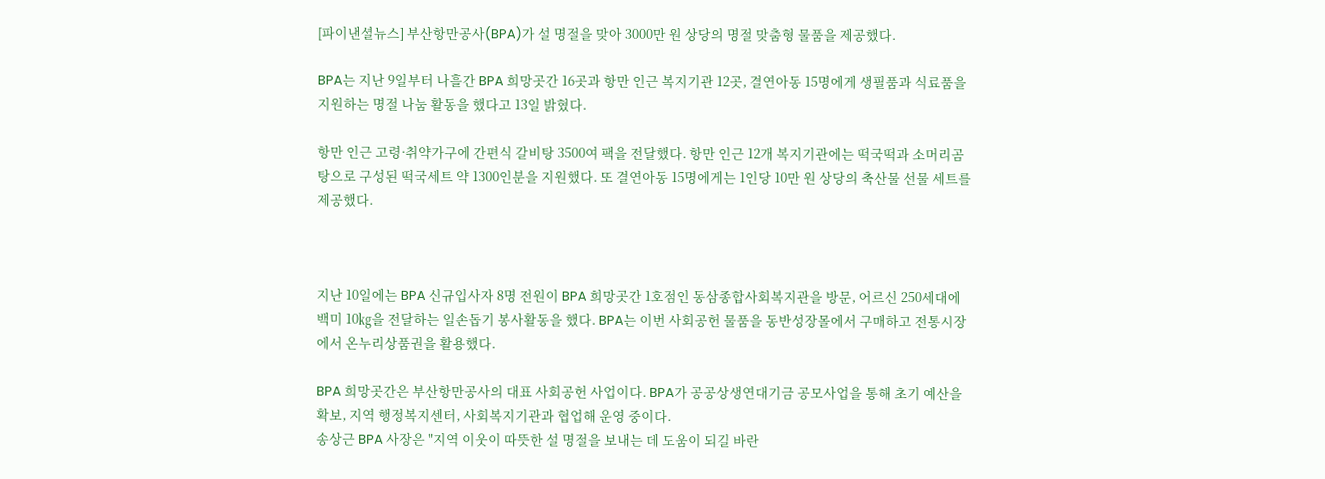[파이낸셜뉴스] 부산항만공사(BPA)가 설 명절을 맞아 3000만 원 상당의 명절 맞춤형 물품을 제공했다.

BPA는 지난 9일부터 나흘간 BPA 희망곳간 16곳과 항만 인근 복지기관 12곳, 결연아동 15명에게 생필품과 식료품을 지원하는 명절 나눔 활동을 했다고 13일 밝혔다.

항만 인근 고령·취약가구에 간편식 갈비탕 3500여 팩을 전달했다. 항만 인근 12개 복지기관에는 떡국떡과 소머리곰탕으로 구성된 떡국세트 약 1300인분을 지원했다. 또 결연아동 15명에게는 1인당 10만 원 상당의 축산물 선물 세트를 제공했다.



지난 10일에는 BPA 신규입사자 8명 전원이 BPA 희망곳간 1호점인 동삼종합사회복지관을 방문, 어르신 250세대에 백미 10㎏을 전달하는 일손돕기 봉사활동을 했다. BPA는 이번 사회공헌 물품을 동반성장몰에서 구매하고 전통시장에서 온누리상품권을 활용했다.

BPA 희망곳간은 부산항만공사의 대표 사회공헌 사업이다. BPA가 공공상생연대기금 공모사업을 통해 초기 예산을 확보, 지역 행정복지센터, 사회복지기관과 협업해 운영 중이다.
송상근 BPA 사장은 "지역 이웃이 따뜻한 설 명절을 보내는 데 도움이 되길 바란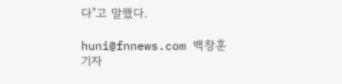다"고 말했다.

huni@fnnews.com 백창훈 기자